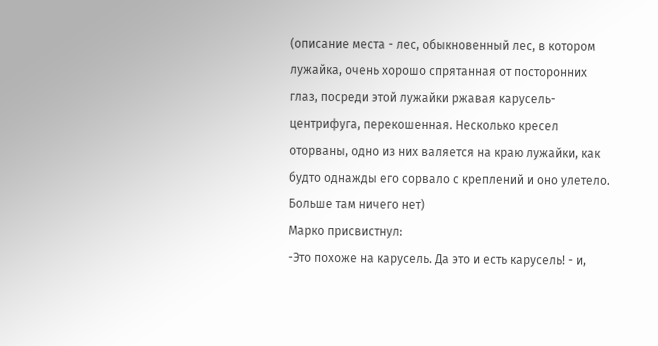(описание места - лес, обыкновенный лес, в котором лужайка, очень хорошо спрятанная от посторонних глаз, посреди этой лужайки ржавая карусель-центрифуга, перекошенная. Несколько кресел оторваны, одно из них валяется на краю лужайки, как будто однажды его сорвало с креплений и оно улетело. Больше там ничего нет)
Марко присвистнул:
-Это похоже на карусель. Да это и есть карусель! - и,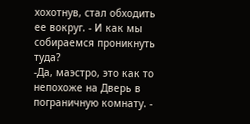хохотнув, стал обходить ее вокруг. - И как мы собираемся проникнуть туда?
-Да, маэстро, это как то непохоже на Дверь в пограничную комнату. -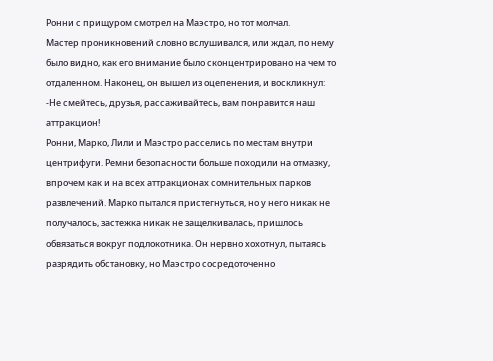Ронни с прищуром смотрел на Маэстро, но тот молчал.
Мастер проникновений словно вслушивался, или ждал, по нему было видно, как его внимание было сконцентрировано на чем то отдаленном. Наконец, он вышел из оцепенения, и воскликнул:
-Не смейтесь, друзья, рассаживайтесь, вам понравится наш аттракцион!
Ронни, Марко, Лили и Маэстро расселись по местам внутри центрифуги. Ремни безопасности больше походили на отмазку, впрочем как и на всех аттракционах сомнительных парков развлечений. Марко пытался пристегнуться, но у него никак не получалось, застежка никак не защелкивалась, пришлось обвязаться вокруг подлокотника. Он нервно хохотнул, пытаясь разрядить обстановку, но Маэстро сосредоточенно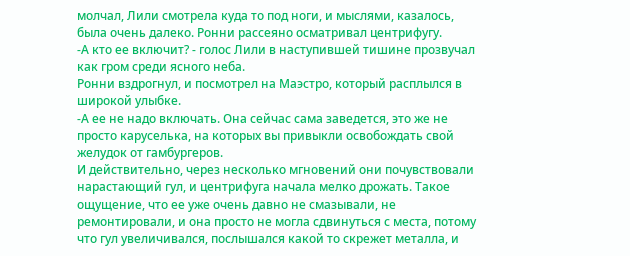молчал, Лили смотрела куда то под ноги, и мыслями, казалось, была очень далеко. Ронни рассеяно осматривал центрифугу.
-А кто ее включит? - голос Лили в наступившей тишине прозвучал как гром среди ясного неба.
Ронни вздрогнул, и посмотрел на Маэстро, который расплылся в широкой улыбке.
-А ее не надо включать. Она сейчас сама заведется, это же не просто каруселька, на которых вы привыкли освобождать свой желудок от гамбургеров.
И действительно, через несколько мгновений они почувствовали нарастающий гул, и центрифуга начала мелко дрожать. Такое ощущение, что ее уже очень давно не смазывали, не ремонтировали, и она просто не могла сдвинуться с места, потому что гул увеличивался, послышался какой то скрежет металла, и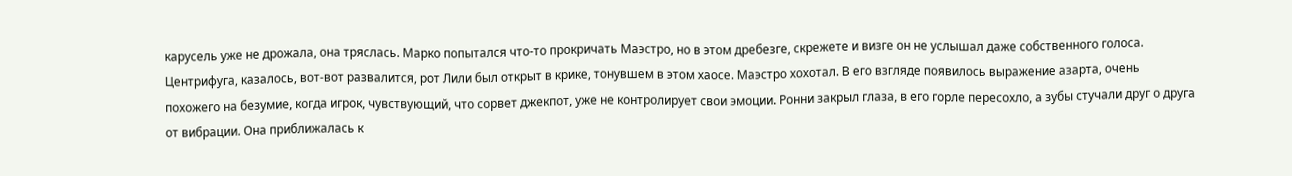карусель уже не дрожала, она тряслась. Марко попытался что-то прокричать Маэстро, но в этом дребезге, скрежете и визге он не услышал даже собственного голоса. Центрифуга, казалось, вот-вот развалится, рот Лили был открыт в крике, тонувшем в этом хаосе. Маэстро хохотал. В его взгляде появилось выражение азарта, очень похожего на безумие, когда игрок, чувствующий, что сорвет джекпот, уже не контролирует свои эмоции. Ронни закрыл глаза, в его горле пересохло, а зубы стучали друг о друга от вибрации. Она приближалась к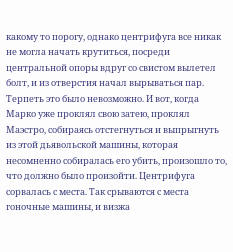какому то порогу, однако центрифуга все никак не могла начать крутиться, посреди центральной опоры вдруг со свистом вылетел болт, и из отверстия начал вырываться пар. Терпеть это было невозможно. И вот, когда Марко уже проклял свою затею, проклял Маэстро, собираясь отстегнуться и выпрыгнуть из этой дьявольской машины, которая несомненно собиралась его убить, произошло то, что должно было произойти. Центрифуга сорвалась с места. Так срываются с места гоночные машины, и визжа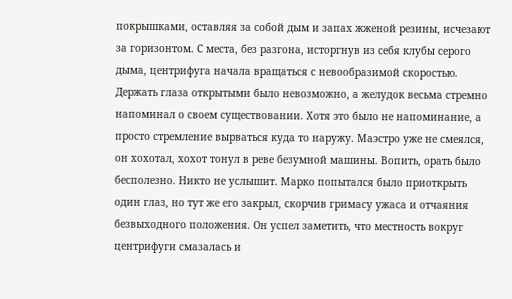покрышками, оставляя за собой дым и запах жженой резины, исчезают за горизонтом. С места, без разгона, исторгнув из себя клубы серого дыма, центрифуга начала вращаться с невообразимой скоростью. Держать глаза открытыми было невозможно, а желудок весьма стремно напоминал о своем существовании. Хотя это было не напоминание, а просто стремление вырваться куда то наружу. Маэстро уже не смеялся, он хохотал, хохот тонул в реве безумной машины. Вопить, орать было бесполезно. Никто не услышит. Марко попытался было приоткрыть один глаз, но тут же его закрыл, скорчив гримасу ужаса и отчаяния безвыходного положения. Он успел заметить, что местность вокруг центрифуги смазалась и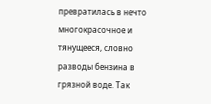превратилась в нечто многокрасочное и тянущееся, словно разводы бензина в грязной воде. Так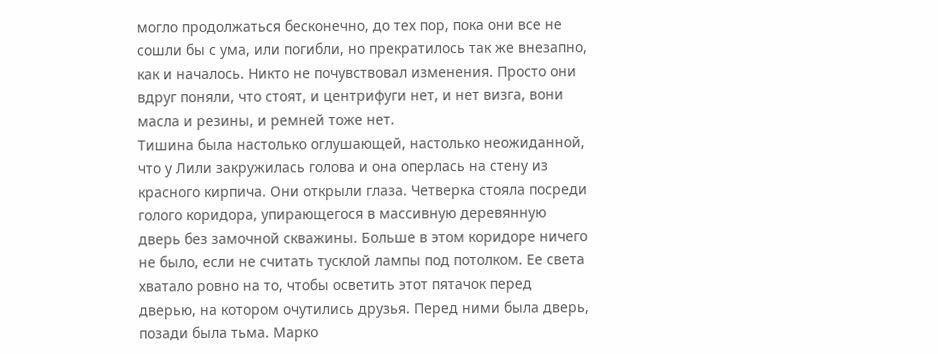могло продолжаться бесконечно, до тех пор, пока они все не сошли бы с ума, или погибли, но прекратилось так же внезапно, как и началось. Никто не почувствовал изменения. Просто они вдруг поняли, что стоят, и центрифуги нет, и нет визга, вони масла и резины, и ремней тоже нет.
Тишина была настолько оглушающей, настолько неожиданной, что у Лили закружилась голова и она оперлась на стену из красного кирпича. Они открыли глаза. Четверка стояла посреди голого коридора, упирающегося в массивную деревянную дверь без замочной скважины. Больше в этом коридоре ничего не было, если не считать тусклой лампы под потолком. Ее света хватало ровно на то, чтобы осветить этот пятачок перед дверью, на котором очутились друзья. Перед ними была дверь, позади была тьма. Марко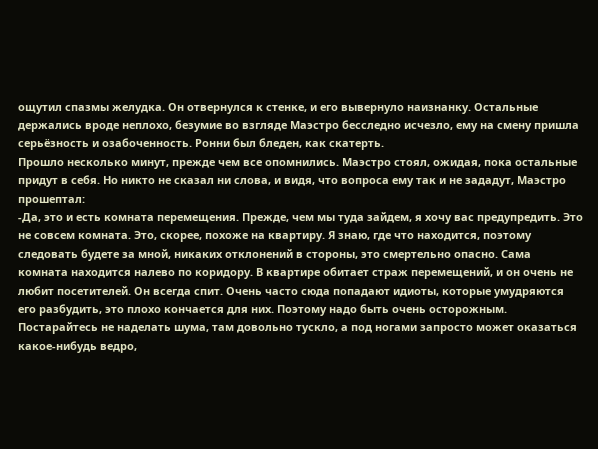ощутил спазмы желудка. Он отвернулся к стенке, и его вывернуло наизнанку. Остальные держались вроде неплохо, безумие во взгляде Маэстро бесследно исчезло, ему на смену пришла серьёзность и озабоченность. Ронни был бледен, как скатерть.
Прошло несколько минут, прежде чем все опомнились. Маэстро стоял, ожидая, пока остальные придут в себя. Но никто не сказал ни слова, и видя, что вопроса ему так и не зададут, Маэстро прошептал:
-Да, это и есть комната перемещения. Прежде, чем мы туда зайдем, я хочу вас предупредить. Это не совсем комната. Это, скорее, похоже на квартиру. Я знаю, где что находится, поэтому следовать будете за мной, никаких отклонений в стороны, это смертельно опасно. Сама комната находится налево по коридору. В квартире обитает страж перемещений, и он очень не любит посетителей. Он всегда спит. Очень часто сюда попадают идиоты, которые умудряются его разбудить, это плохо кончается для них. Поэтому надо быть очень осторожным. Постарайтесь не наделать шума, там довольно тускло, а под ногами запросто может оказаться какое-нибудь ведро,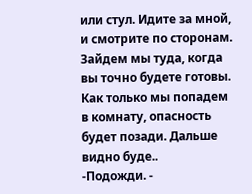или стул. Идите за мной, и смотрите по сторонам. Зайдем мы туда, когда вы точно будете готовы. Как только мы попадем в комнату, опасность будет позади. Дальше видно буде..
-Подожди. -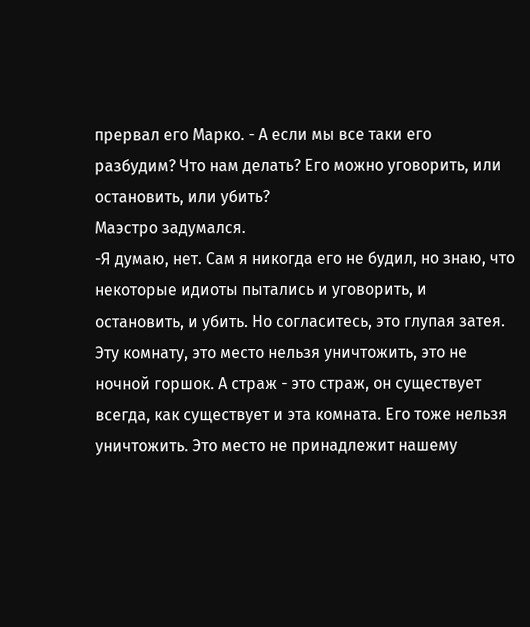прервал его Марко. - А если мы все таки его разбудим? Что нам делать? Его можно уговорить, или остановить, или убить?
Маэстро задумался.
-Я думаю, нет. Сам я никогда его не будил, но знаю, что некоторые идиоты пытались и уговорить, и остановить, и убить. Но согласитесь, это глупая затея. Эту комнату, это место нельзя уничтожить, это не ночной горшок. А страж - это страж, он существует всегда, как существует и эта комната. Его тоже нельзя уничтожить. Это место не принадлежит нашему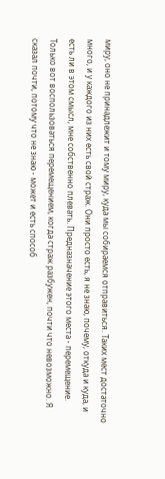миру, оно не принадлежит и тому миру, куда мы собираемся отправиться. Таких мест достаточно много, и у каждого из них есть свой страж. Они просто есть, я не знаю, почему, откуда и куда, и есть ли в этом смысл, мне собственно плевать. Предназначение этого места - перемещение. Только вот воспользоваться перемещением, когда страж разбужен, почти что невозможно. Я сказал почти, потому что не знаю - может и есть способ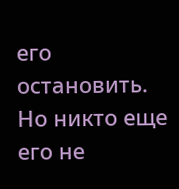его остановить. Но никто еще его не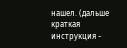нашел. (дальше краткая инструкция -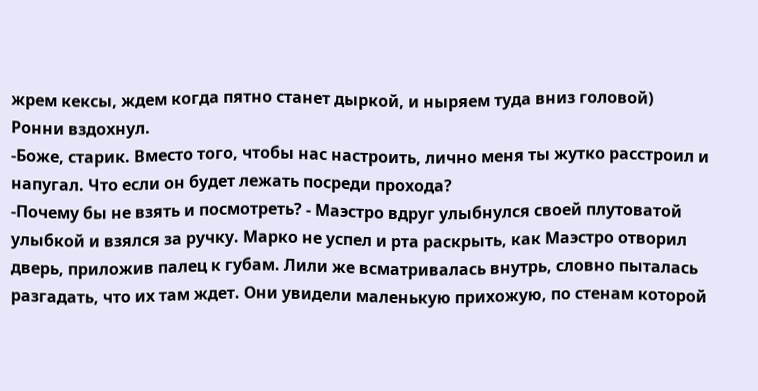жрем кексы, ждем когда пятно станет дыркой, и ныряем туда вниз головой)
Ронни вздохнул.
-Боже, старик. Вместо того, чтобы нас настроить, лично меня ты жутко расстроил и напугал. Что если он будет лежать посреди прохода?
-Почему бы не взять и посмотреть? - Маэстро вдруг улыбнулся своей плутоватой улыбкой и взялся за ручку. Марко не успел и рта раскрыть, как Маэстро отворил дверь, приложив палец к губам. Лили же всматривалась внутрь, словно пыталась разгадать, что их там ждет. Они увидели маленькую прихожую, по стенам которой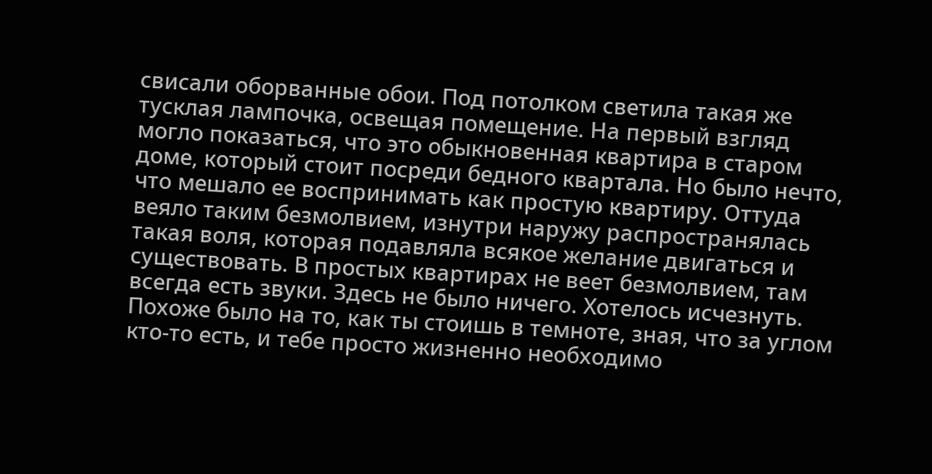свисали оборванные обои. Под потолком светила такая же тусклая лампочка, освещая помещение. На первый взгляд могло показаться, что это обыкновенная квартира в старом доме, который стоит посреди бедного квартала. Но было нечто, что мешало ее воспринимать как простую квартиру. Оттуда веяло таким безмолвием, изнутри наружу распространялась такая воля, которая подавляла всякое желание двигаться и существовать. В простых квартирах не веет безмолвием, там всегда есть звуки. Здесь не было ничего. Хотелось исчезнуть. Похоже было на то, как ты стоишь в темноте, зная, что за углом кто-то есть, и тебе просто жизненно необходимо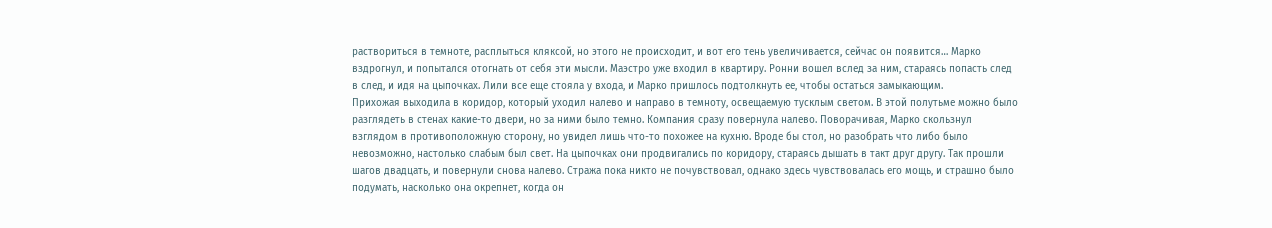раствориться в темноте, расплыться кляксой, но этого не происходит, и вот его тень увеличивается, сейчас он появится… Марко вздрогнул, и попытался отогнать от себя эти мысли. Маэстро уже входил в квартиру. Ронни вошел вслед за ним, стараясь попасть след в след, и идя на цыпочках. Лили все еще стояла у входа, и Марко пришлось подтолкнуть ее, чтобы остаться замыкающим.
Прихожая выходила в коридор, который уходил налево и направо в темноту, освещаемую тусклым светом. В этой полутьме можно было разглядеть в стенах какие-то двери, но за ними было темно. Компания сразу повернула налево. Поворачивая, Марко скользнул взглядом в противоположную сторону, но увидел лишь что-то похожее на кухню. Вроде бы стол, но разобрать что либо было невозможно, настолько слабым был свет. На цыпочках они продвигались по коридору, стараясь дышать в такт друг другу. Так прошли шагов двадцать, и повернули снова налево. Стража пока никто не почувствовал, однако здесь чувствовалась его мощь, и страшно было подумать, насколько она окрепнет, когда он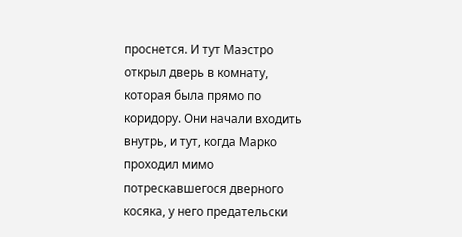проснется. И тут Маэстро открыл дверь в комнату, которая была прямо по коридору. Они начали входить внутрь, и тут, когда Марко проходил мимо потрескавшегося дверного косяка, у него предательски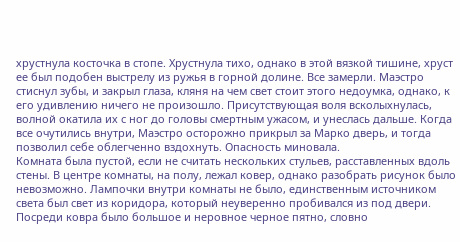хрустнула косточка в стопе. Хрустнула тихо, однако в этой вязкой тишине, хруст ее был подобен выстрелу из ружья в горной долине. Все замерли. Маэстро стиснул зубы, и закрыл глаза, кляня на чем свет стоит этого недоумка, однако, к его удивлению ничего не произошло. Присутствующая воля всколыхнулась, волной окатила их с ног до головы смертным ужасом, и унеслась дальше. Когда все очутились внутри, Маэстро осторожно прикрыл за Марко дверь, и тогда позволил себе облегченно вздохнуть. Опасность миновала.
Комната была пустой, если не считать нескольких стульев, расставленных вдоль стены. В центре комнаты, на полу, лежал ковер, однако разобрать рисунок было невозможно. Лампочки внутри комнаты не было, единственным источником света был свет из коридора, который неуверенно пробивался из под двери. Посреди ковра было большое и неровное черное пятно, словно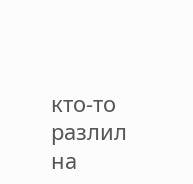кто-то разлил на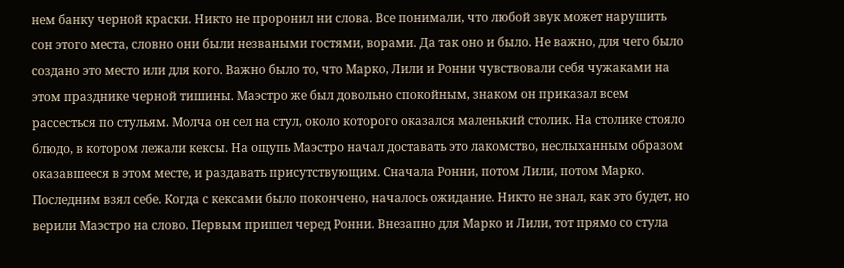нем банку черной краски. Никто не проронил ни слова. Все понимали, что любой звук может нарушить сон этого места, словно они были незваными гостями, ворами. Да так оно и было. Не важно, для чего было создано это место или для кого. Важно было то, что Марко, Лили и Ронни чувствовали себя чужаками на этом празднике черной тишины. Маэстро же был довольно спокойным, знаком он приказал всем рассесться по стульям. Молча он сел на стул, около которого оказался маленький столик. На столике стояло блюдо, в котором лежали кексы. На ощупь Маэстро начал доставать это лакомство, неслыханным образом оказавшееся в этом месте, и раздавать присутствующим. Сначала Ронни, потом Лили, потом Марко. Последним взял себе. Когда с кексами было покончено, началось ожидание. Никто не знал, как это будет, но верили Маэстро на слово. Первым пришел черед Ронни. Внезапно для Марко и Лили, тот прямо со стула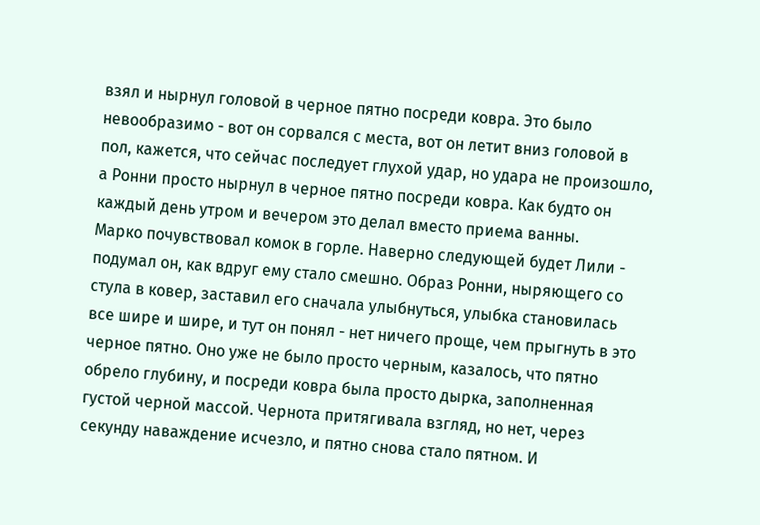взял и нырнул головой в черное пятно посреди ковра. Это было невообразимо - вот он сорвался с места, вот он летит вниз головой в пол, кажется, что сейчас последует глухой удар, но удара не произошло, а Ронни просто нырнул в черное пятно посреди ковра. Как будто он каждый день утром и вечером это делал вместо приема ванны.
Марко почувствовал комок в горле. Наверно следующей будет Лили - подумал он, как вдруг ему стало смешно. Образ Ронни, ныряющего со стула в ковер, заставил его сначала улыбнуться, улыбка становилась все шире и шире, и тут он понял - нет ничего проще, чем прыгнуть в это черное пятно. Оно уже не было просто черным, казалось, что пятно обрело глубину, и посреди ковра была просто дырка, заполненная густой черной массой. Чернота притягивала взгляд, но нет, через секунду наваждение исчезло, и пятно снова стало пятном. И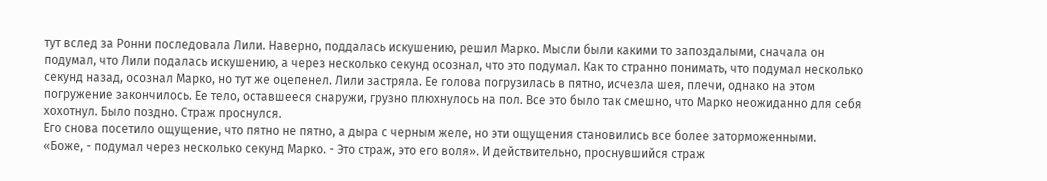тут вслед за Ронни последовала Лили. Наверно, поддалась искушению, решил Марко. Мысли были какими то запоздалыми, сначала он подумал, что Лили подалась искушению, а через несколько секунд осознал, что это подумал. Как то странно понимать, что подумал несколько секунд назад, осознал Марко, но тут же оцепенел. Лили застряла. Ее голова погрузилась в пятно, исчезла шея, плечи, однако на этом погружение закончилось. Ее тело, оставшееся снаружи, грузно плюхнулось на пол. Все это было так смешно, что Марко неожиданно для себя хохотнул. Было поздно. Страж проснулся.
Его снова посетило ощущение, что пятно не пятно, а дыра с черным желе, но эти ощущения становились все более заторможенными.
«Боже, - подумал через несколько секунд Марко. - Это страж, это его воля». И действительно, проснувшийся страж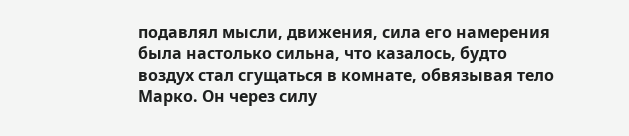подавлял мысли, движения, сила его намерения была настолько сильна, что казалось, будто воздух стал сгущаться в комнате, обвязывая тело Марко. Он через силу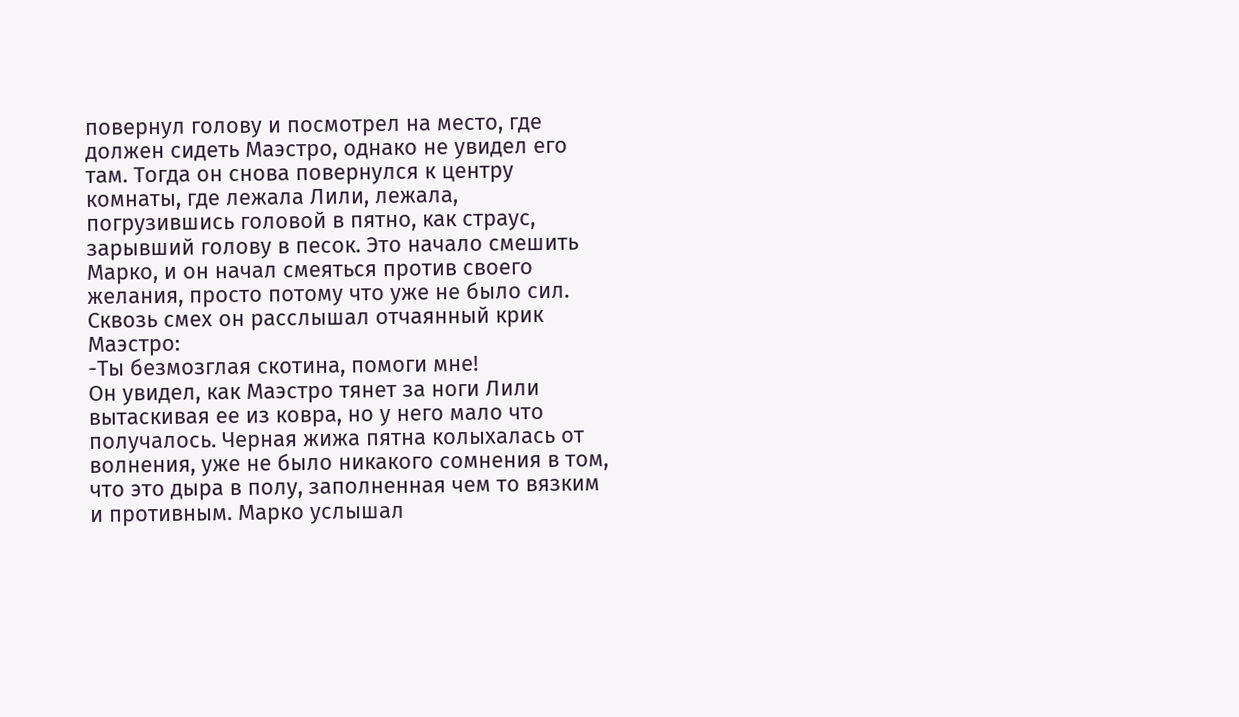повернул голову и посмотрел на место, где должен сидеть Маэстро, однако не увидел его там. Тогда он снова повернулся к центру комнаты, где лежала Лили, лежала, погрузившись головой в пятно, как страус, зарывший голову в песок. Это начало смешить Марко, и он начал смеяться против своего желания, просто потому что уже не было сил. Сквозь смех он расслышал отчаянный крик Маэстро:
-Ты безмозглая скотина, помоги мне!
Он увидел, как Маэстро тянет за ноги Лили вытаскивая ее из ковра, но у него мало что получалось. Черная жижа пятна колыхалась от волнения, уже не было никакого сомнения в том, что это дыра в полу, заполненная чем то вязким и противным. Марко услышал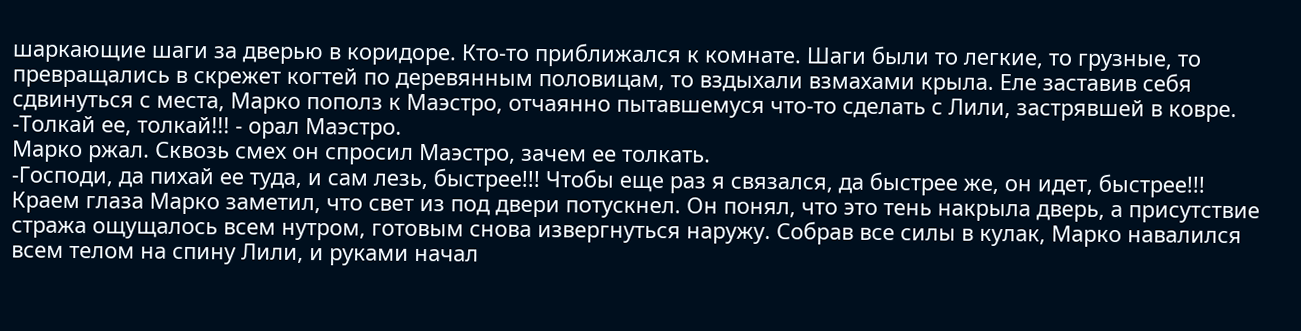шаркающие шаги за дверью в коридоре. Кто-то приближался к комнате. Шаги были то легкие, то грузные, то превращались в скрежет когтей по деревянным половицам, то вздыхали взмахами крыла. Еле заставив себя сдвинуться с места, Марко пополз к Маэстро, отчаянно пытавшемуся что-то сделать с Лили, застрявшей в ковре.
-Толкай ее, толкай!!! - орал Маэстро.
Марко ржал. Сквозь смех он спросил Маэстро, зачем ее толкать.
-Господи, да пихай ее туда, и сам лезь, быстрее!!! Чтобы еще раз я связался, да быстрее же, он идет, быстрее!!!
Краем глаза Марко заметил, что свет из под двери потускнел. Он понял, что это тень накрыла дверь, а присутствие стража ощущалось всем нутром, готовым снова извергнуться наружу. Собрав все силы в кулак, Марко навалился всем телом на спину Лили, и руками начал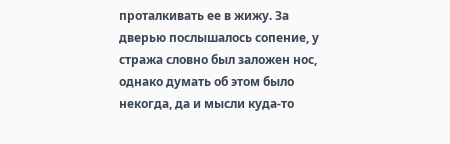проталкивать ее в жижу. За дверью послышалось сопение, у стража словно был заложен нос, однако думать об этом было некогда, да и мысли куда-то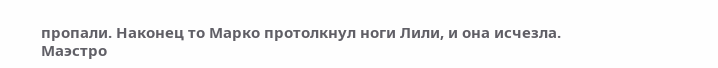пропали. Наконец то Марко протолкнул ноги Лили, и она исчезла. Маэстро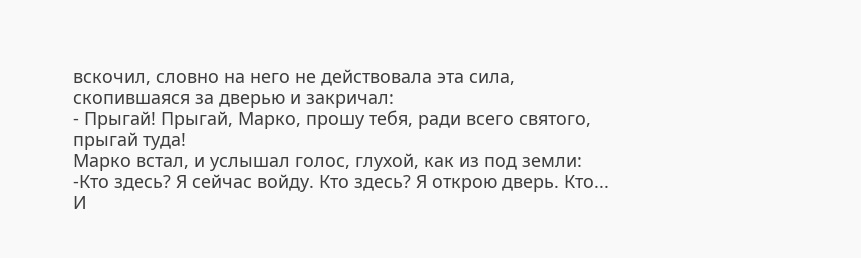вскочил, словно на него не действовала эта сила, скопившаяся за дверью и закричал:
- Прыгай! Прыгай, Марко, прошу тебя, ради всего святого, прыгай туда!
Марко встал, и услышал голос, глухой, как из под земли:
-Кто здесь? Я сейчас войду. Кто здесь? Я открою дверь. Кто...
И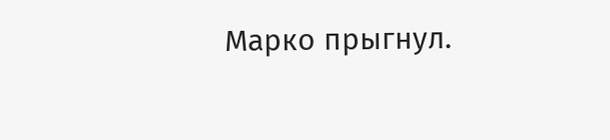Марко прыгнул.